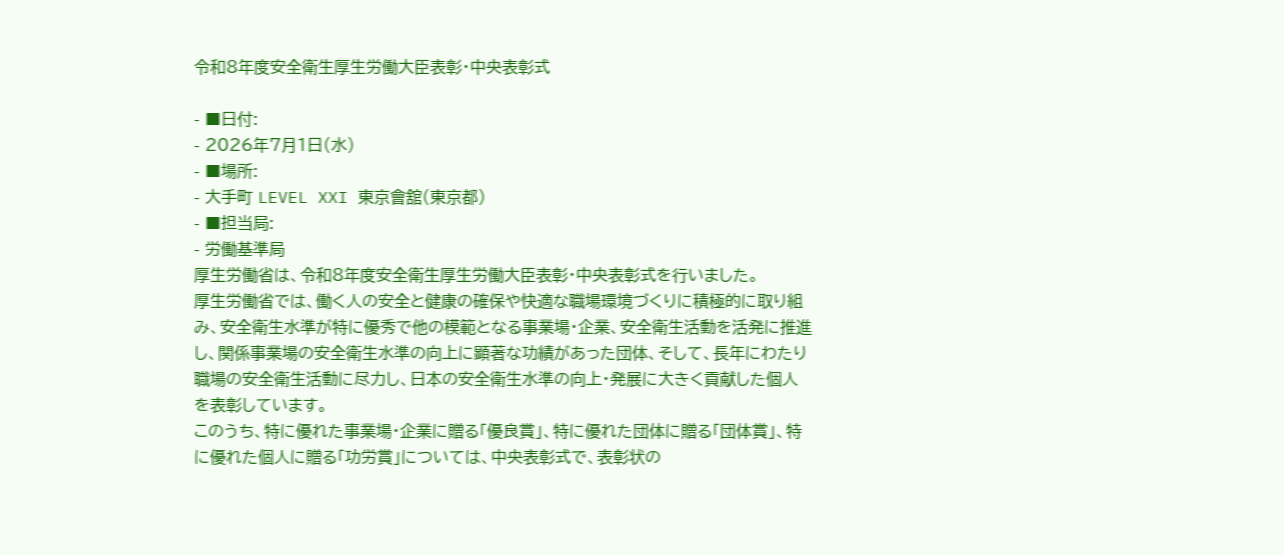令和8年度安全衛生厚生労働大臣表彰・中央表彰式

- ■日付:
- 2026年7月1日(水)
- ■場所:
- 大手町 LEVEL XXI 東京會舘(東京都)
- ■担当局:
- 労働基準局
厚生労働省は、令和8年度安全衛生厚生労働大臣表彰・中央表彰式を行いました。
厚生労働省では、働く人の安全と健康の確保や快適な職場環境づくりに積極的に取り組み、安全衛生水準が特に優秀で他の模範となる事業場・企業、安全衛生活動を活発に推進し、関係事業場の安全衛生水準の向上に顕著な功績があった団体、そして、長年にわたり職場の安全衛生活動に尽力し、日本の安全衛生水準の向上・発展に大きく貢献した個人を表彰しています。
このうち、特に優れた事業場・企業に贈る「優良賞」、特に優れた団体に贈る「団体賞」、特に優れた個人に贈る「功労賞」については、中央表彰式で、表彰状の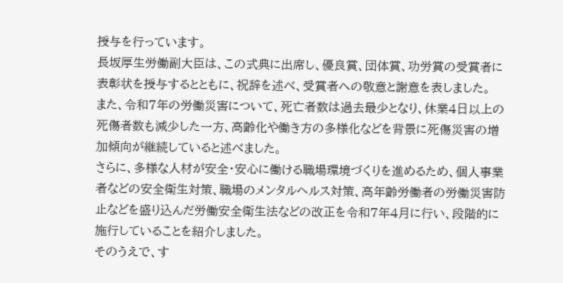授与を行っています。
長坂厚生労働副大臣は、この式典に出席し、優良賞、団体賞、功労賞の受賞者に表彰状を授与するとともに、祝辞を述べ、受賞者への敬意と謝意を表しました。
また、令和7年の労働災害について、死亡者数は過去最少となり、休業4日以上の死傷者数も減少した一方、高齢化や働き方の多様化などを背景に死傷災害の増加傾向が継続していると述べました。
さらに、多様な人材が安全・安心に働ける職場環境づくりを進めるため、個人事業者などの安全衛生対策、職場のメンタルヘルス対策、高年齢労働者の労働災害防止などを盛り込んだ労働安全衛生法などの改正を令和7年4月に行い、段階的に施行していることを紹介しました。
そのうえで、す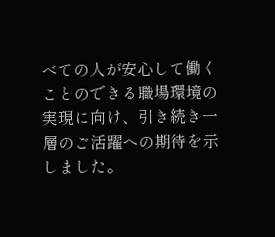べての人が安心して働くことのできる職場環境の実現に向け、引き続き一層のご活躍への期待を示しました。